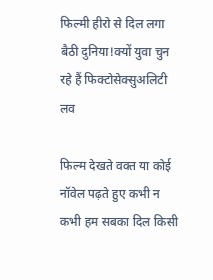फिल्मी हीरो से दिल लगा बैठी दुनिया!क्यों युवा चुन रहे हैं फिक्टोसेक्सुअलिटी लव

फिल्म देखते वक्त या कोई नॉवेल पढ़ते हुए कभी न कभी हम सबका दिल किसी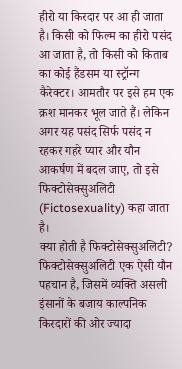हीरो या किरदार पर आ ही जाता है। किसी को फिल्म का हीरो पसंद आ जाता है, तो किसी को किताब का कोई हैंडसम या स्ट्रॉन्ग कैरेक्टर। आमतौर पर इसे हम एक क्रश मानकर भूल जाते हैं। लेकिन अगर यह पसंद सिर्फ पसंद न रहकर गहरे प्यार और यौन आकर्षण में बदल जाए, तो इसे फिक्टोसेक्सुअलिटी (Fictosexuality) कहा जाता है।
क्या होती है फिक्टोसेक्सुअलिटी?
फिक्टोसेक्सुअलिटी एक ऐसी यौन पहचान है, जिसमें व्यक्ति असली इंसानों के बजाय काल्पनिक किरदारों की ओर ज्यादा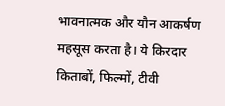भावनात्मक और यौन आकर्षण महसूस करता है। ये किरदार किताबों, फिल्मों, टीवी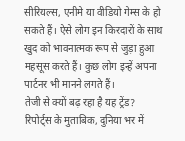सीरियल्स, एनीमे या वीडियो गेम्स के हो सकते हैं। ऐसे लोग इन किरदारों के साथ खुद को भावनात्मक रूप से जुड़ा हुआ महसूस करते हैं। कुछ लोग इन्हें अपना पार्टनर भी मानने लगते हैं।
तेजी से क्यों बढ़ रहा है यह ट्रेंड?
रिपोर्ट्स के मुताबिक, दुनिया भर में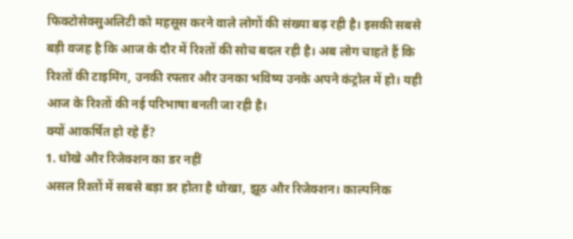फिक्टोसेक्सुअलिटी को महसूस करने वाले लोगों की संख्या बढ़ रही है। इसकी सबसे बड़ी वजह है कि आज के दौर में रिश्तों की सोच बदल रही है। अब लोग चाहते हैं कि रिश्तों की टाइमिंग, उनकी रफ्तार और उनका भविष्य उनके अपने कंट्रोल में हो। यही आज के रिश्तों की नई परिभाषा बनती जा रही है।
क्यों आकर्षित हो रहे हैं?
1. धोखे और रिजेक्शन का डर नहीं
असल रिश्तों में सबसे बड़ा डर होता है धोखा, झूठ और रिजेक्शन। काल्पनिक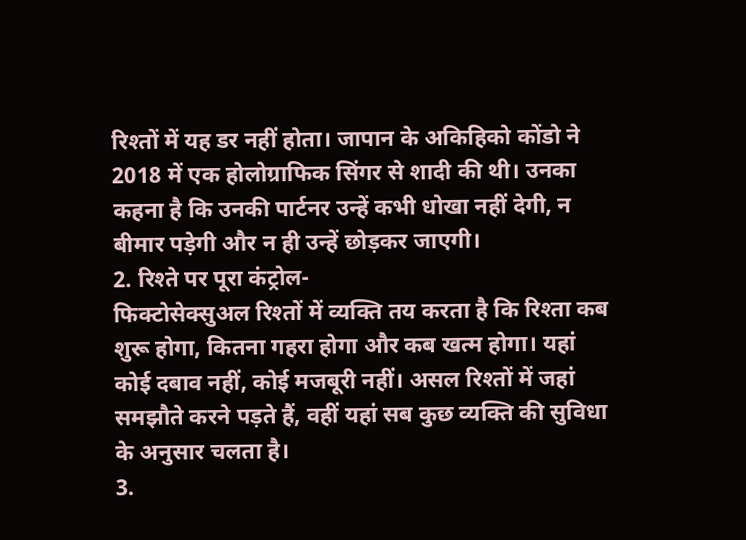रिश्तों में यह डर नहीं होता। जापान के अकिहिको कोंडो ने 2018 में एक होलोग्राफिक सिंगर से शादी की थी। उनका कहना है कि उनकी पार्टनर उन्हें कभी धोखा नहीं देगी, न बीमार पड़ेगी और न ही उन्हें छोड़कर जाएगी।
2. रिश्ते पर पूरा कंट्रोल-
फिक्टोसेक्सुअल रिश्तों में व्यक्ति तय करता है कि रिश्ता कब शुरू होगा, कितना गहरा होगा और कब खत्म होगा। यहां कोई दबाव नहीं, कोई मजबूरी नहीं। असल रिश्तों में जहां समझौते करने पड़ते हैं, वहीं यहां सब कुछ व्यक्ति की सुविधा के अनुसार चलता है।
3.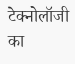टेक्नोलॉजी का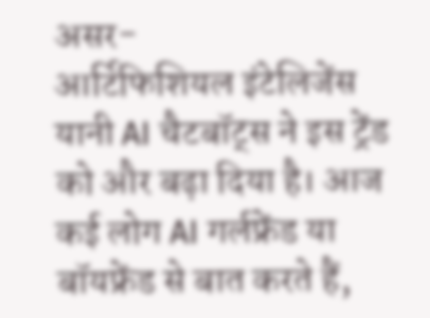असर-
आर्टिफिशियल इंटेलिजेंस यानी AI चैटबॉट्स ने इस ट्रेंड को और बढ़ा दिया है। आज कई लोग AI गर्लफ्रेंड या बॉयफ्रेंड से बात करते हैं,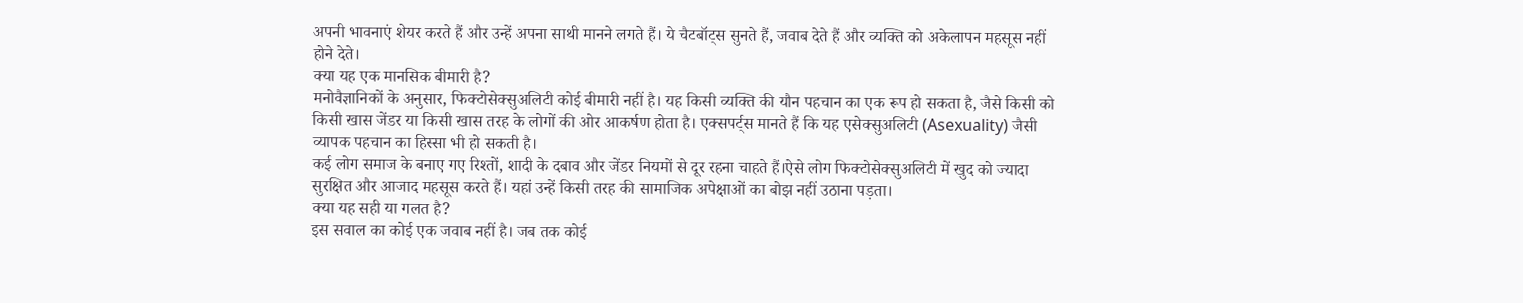अपनी भावनाएं शेयर करते हैं और उन्हें अपना साथी मानने लगते हैं। ये चैटबॉट्स सुनते हैं, जवाब देते हैं और व्यक्ति को अकेलापन महसूस नहीं होने देते।
क्या यह एक मानसिक बीमारी है?
मनोवैज्ञानिकों के अनुसार, फिक्टोसेक्सुअलिटी कोई बीमारी नहीं है। यह किसी व्यक्ति की यौन पहचान का एक रूप हो सकता है, जैसे किसी को किसी खास जेंडर या किसी खास तरह के लोगों की ओर आकर्षण होता है। एक्सपर्ट्स मानते हैं कि यह एसेक्सुअलिटी (Asexuality) जैसी व्यापक पहचान का हिस्सा भी हो सकती है।
कई लोग समाज के बनाए गए रिश्तों, शादी के दबाव और जेंडर नियमों से दूर रहना चाहते हैं।ऐसे लोग फिक्टोसेक्सुअलिटी में खुद को ज्यादा सुरक्षित और आजाद महसूस करते हैं। यहां उन्हें किसी तरह की सामाजिक अपेक्षाओं का बोझ नहीं उठाना पड़ता।
क्या यह सही या गलत है?
इस सवाल का कोई एक जवाब नहीं है। जब तक कोई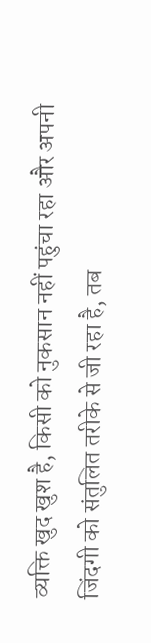व्यक्ति खुद खुश है, किसी को नुकसान नहीं पहुंचा रहा और अपनी जिंदगी को संतुलित तरीके से जी रहा है, तब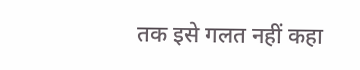तक इसे गलत नहीं कहा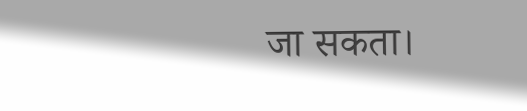जा सकता।